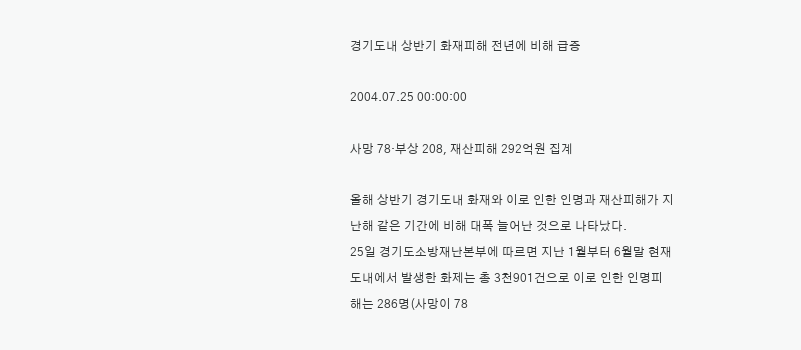경기도내 상반기 화재피해 전년에 비해 급증

2004.07.25 00:00:00

사망 78·부상 208, 재산피해 292억원 집계

올해 상반기 경기도내 화재와 이로 인한 인명과 재산피해가 지난해 같은 기간에 비해 대폭 늘어난 것으로 나타났다.
25일 경기도소방재난본부에 따르면 지난 1월부터 6월말 현재 도내에서 발생한 화제는 총 3천901건으로 이로 인한 인명피해는 286명(사망이 78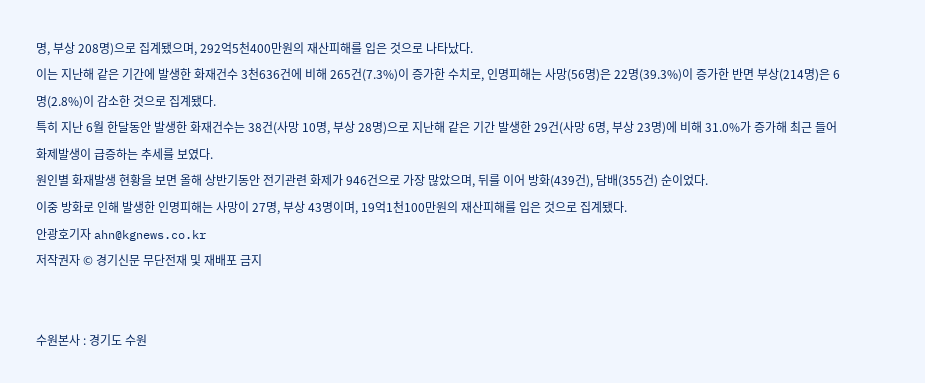명, 부상 208명)으로 집계됐으며, 292억5천400만원의 재산피해를 입은 것으로 나타났다.
이는 지난해 같은 기간에 발생한 화재건수 3천636건에 비해 265건(7.3%)이 증가한 수치로, 인명피해는 사망(56명)은 22명(39.3%)이 증가한 반면 부상(214명)은 6명(2.8%)이 감소한 것으로 집계됐다.
특히 지난 6월 한달동안 발생한 화재건수는 38건(사망 10명, 부상 28명)으로 지난해 같은 기간 발생한 29건(사망 6명, 부상 23명)에 비해 31.0%가 증가해 최근 들어 화제발생이 급증하는 추세를 보였다.
원인별 화재발생 현황을 보면 올해 상반기동안 전기관련 화제가 946건으로 가장 많았으며, 뒤를 이어 방화(439건), 담배(355건) 순이었다.
이중 방화로 인해 발생한 인명피해는 사망이 27명, 부상 43명이며, 19억1천100만원의 재산피해를 입은 것으로 집계됐다.
안광호기자 ahn@kgnews.co.kr
저작권자 © 경기신문 무단전재 및 재배포 금지


수원본사 : 경기도 수원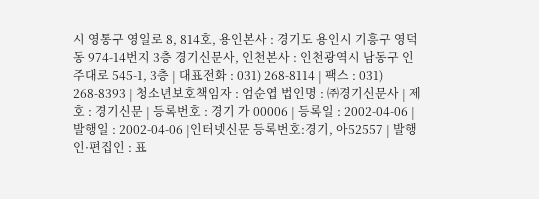시 영통구 영일로 8, 814호, 용인본사 : 경기도 용인시 기흥구 영덕동 974-14번지 3층 경기신문사, 인천본사 : 인천광역시 남동구 인주대로 545-1, 3층 | 대표전화 : 031) 268-8114 | 팩스 : 031) 268-8393 | 청소년보호책임자 : 엄순엽 법인명 : ㈜경기신문사 | 제호 : 경기신문 | 등록번호 : 경기 가 00006 | 등록일 : 2002-04-06 | 발행일 : 2002-04-06 |인터넷신문 등록번호:경기, 아52557 | 발행인·편집인 : 표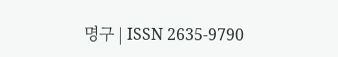명구 | ISSN 2635-9790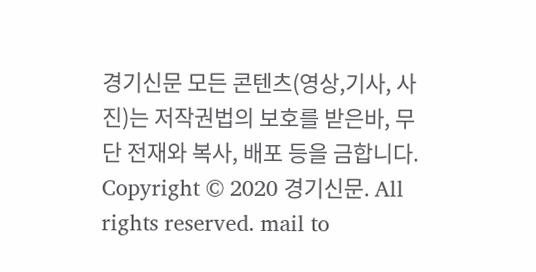경기신문 모든 콘텐츠(영상,기사, 사진)는 저작권법의 보호를 받은바, 무단 전재와 복사, 배포 등을 금합니다. Copyright © 2020 경기신문. All rights reserved. mail to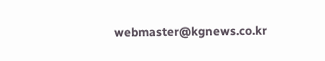webmaster@kgnews.co.kr